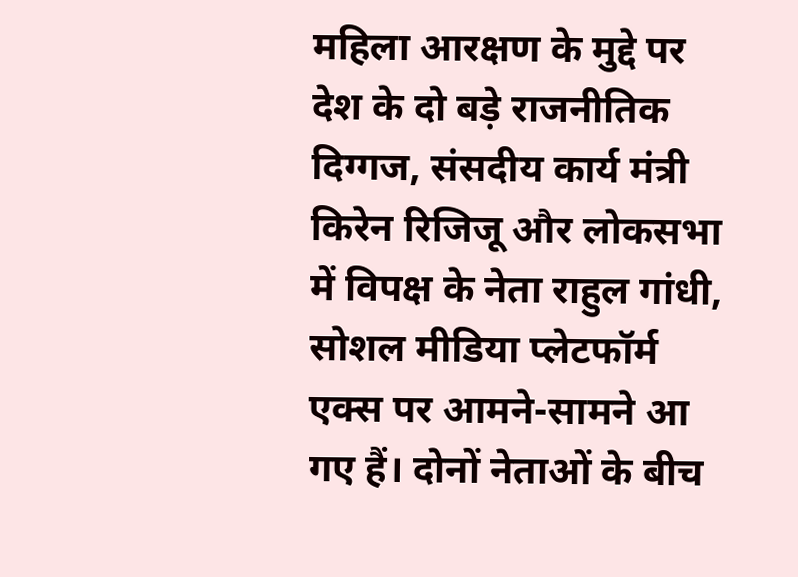महिला आरक्षण के मुद्दे पर देश के दो बड़े राजनीतिक दिग्गज, संसदीय कार्य मंत्री किरेन रिजिजू और लोकसभा में विपक्ष के नेता राहुल गांधी, सोशल मीडिया प्लेटफॉर्म एक्स पर आमने-सामने आ गए हैं। दोनों नेताओं के बीच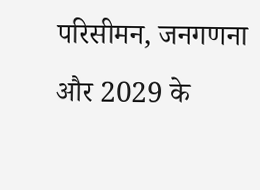परिसीमन, जनगणना और 2029 के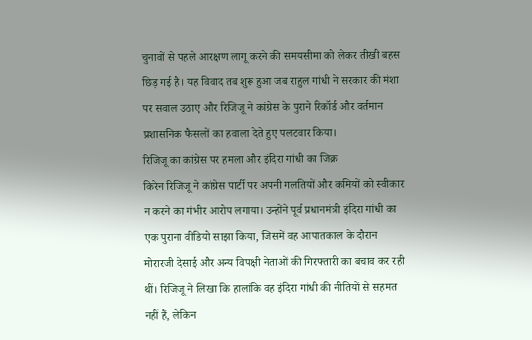चुनावों से पहले आरक्षण लागू करने की समयसीमा को लेकर तीखी बहस छिड़ गई है। यह विवाद तब शुरू हुआ जब राहुल गांधी ने सरकार की मंशा पर सवाल उठाए और रिजिजू ने कांग्रेस के पुराने रिकॉर्ड और वर्तमान प्रशासनिक फैसलों का हवाला देते हुए पलटवार किया।
रिजिजू का कांग्रेस पर हमला और इंदिरा गांधी का जिक्र
किरेन रिजिजू ने कांग्रेस पार्टी पर अपनी गलतियों और कमियों को स्वीकार न करने का गंभीर आरोप लगाया। उन्होंने पूर्व प्रधानमंत्री इंदिरा गांधी का एक पुराना वीडियो साझा किया, जिसमें वह आपातकाल के दौरान मोरारजी देसाई और अन्य विपक्षी नेताओं की गिरफ्तारी का बचाव कर रही थीं। रिजिजू ने लिखा कि हालांकि वह इंदिरा गांधी की नीतियों से सहमत नहीं हैं, लेकिन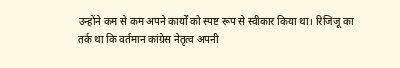उन्होंने कम से कम अपने कार्यों को स्पष्ट रूप से स्वीकार किया था। रिजिजू का तर्क था कि वर्तमान कांग्रेस नेतृत्व अपनी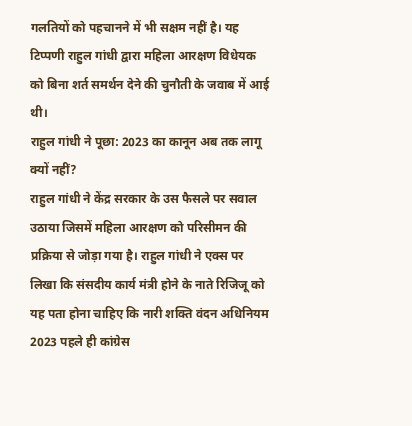गलतियों को पहचानने में भी सक्षम नहीं है। यह टिप्पणी राहुल गांधी द्वारा महिला आरक्षण विधेयक को बिना शर्त समर्थन देने की चुनौती के जवाब में आई थी।
राहुल गांधी ने पूछा: 2023 का कानून अब तक लागू क्यों नहीं?
राहुल गांधी ने केंद्र सरकार के उस फैसले पर सवाल उठाया जिसमें महिला आरक्षण को परिसीमन की प्रक्रिया से जोड़ा गया है। राहुल गांधी ने एक्स पर लिखा कि संसदीय कार्य मंत्री होने के नाते रिजिजू को यह पता होना चाहिए कि नारी शक्ति वंदन अधिनियम 2023 पहले ही कांग्रेस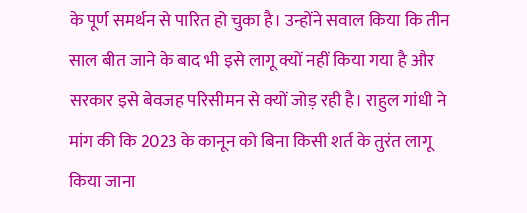के पूर्ण समर्थन से पारित हो चुका है। उन्होंने सवाल किया कि तीन साल बीत जाने के बाद भी इसे लागू क्यों नहीं किया गया है और सरकार इसे बेवजह परिसीमन से क्यों जोड़ रही है। राहुल गांधी ने मांग की कि 2023 के कानून को बिना किसी शर्त के तुरंत लागू किया जाना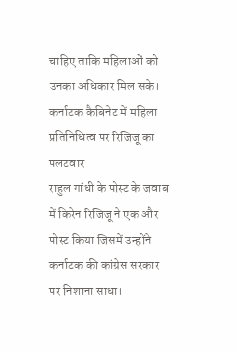चाहिए ताकि महिलाओं को उनका अधिकार मिल सके।
कर्नाटक कैबिनेट में महिला प्रतिनिधित्व पर रिजिजू का पलटवार
राहुल गांधी के पोस्ट के जवाब में किरेन रिजिजू ने एक और पोस्ट किया जिसमें उन्होंने कर्नाटक की कांग्रेस सरकार पर निशाना साधा।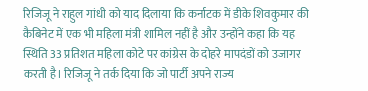रिजिजू ने राहुल गांधी को याद दिलाया कि कर्नाटक में डीके शिवकुमार की कैबिनेट में एक भी महिला मंत्री शामिल नहीं है और उन्होंने कहा कि यह स्थिति 33 प्रतिशत महिला कोटे पर कांग्रेस के दोहरे मापदंडों को उजागर करती है। रिजिजू ने तर्क दिया कि जो पार्टी अपने राज्य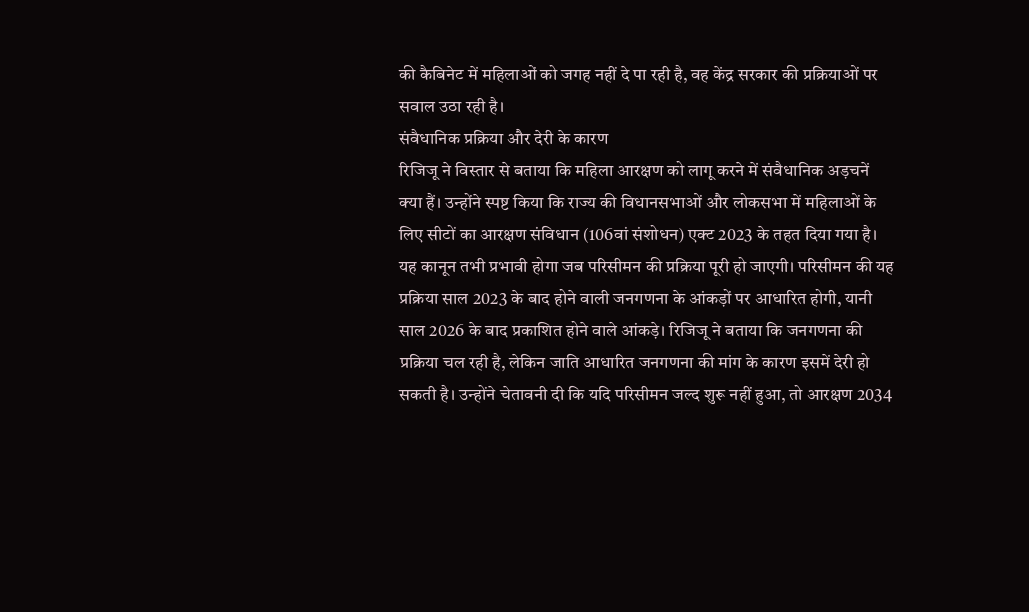की कैबिनेट में महिलाओं को जगह नहीं दे पा रही है, वह केंद्र सरकार की प्रक्रियाओं पर सवाल उठा रही है।
संवैधानिक प्रक्रिया और देरी के कारण
रिजिजू ने विस्तार से बताया कि महिला आरक्षण को लागू करने में संवैधानिक अड़चनें क्या हैं। उन्होंने स्पष्ट किया कि राज्य की विधानसभाओं और लोकसभा में महिलाओं के लिए सीटों का आरक्षण संविधान (106वां संशोधन) एक्ट 2023 के तहत दिया गया है। यह कानून तभी प्रभावी होगा जब परिसीमन की प्रक्रिया पूरी हो जाएगी। परिसीमन की यह प्रक्रिया साल 2023 के बाद होने वाली जनगणना के आंकड़ों पर आधारित होगी, यानी साल 2026 के बाद प्रकाशित होने वाले आंकड़े। रिजिजू ने बताया कि जनगणना की प्रक्रिया चल रही है, लेकिन जाति आधारित जनगणना की मांग के कारण इसमें देरी हो सकती है। उन्होंने चेतावनी दी कि यदि परिसीमन जल्द शुरू नहीं हुआ, तो आरक्षण 2034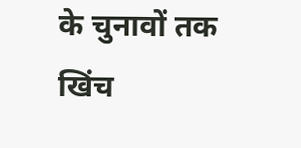के चुनावों तक खिंच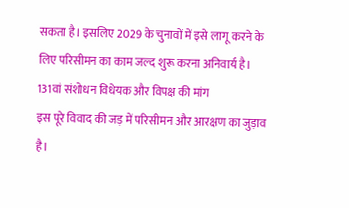सकता है। इसलिए 2029 के चुनावों में इसे लागू करने के लिए परिसीमन का काम जल्द शुरू करना अनिवार्य है।
131वां संशोधन विधेयक और विपक्ष की मांग
इस पूरे विवाद की जड़ में परिसीमन और आरक्षण का जुड़ाव है।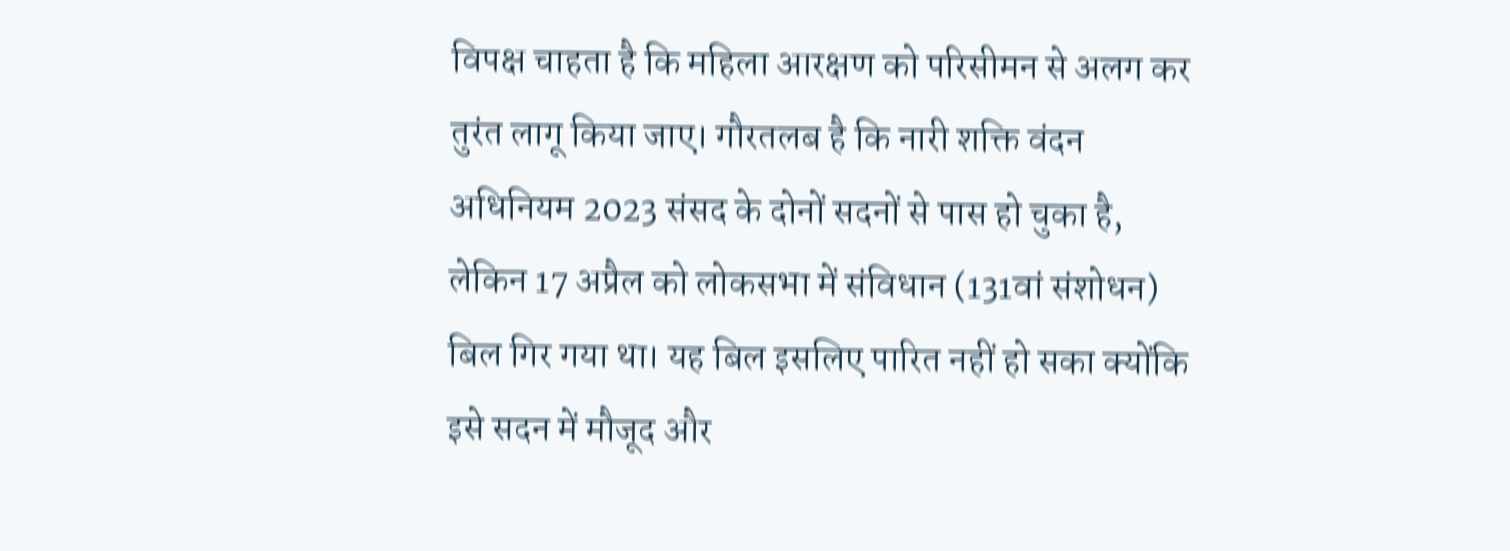विपक्ष चाहता है कि महिला आरक्षण को परिसीमन से अलग कर तुरंत लागू किया जाए। गौरतलब है कि नारी शक्ति वंदन अधिनियम 2023 संसद के दोनों सदनों से पास हो चुका है, लेकिन 17 अप्रैल को लोकसभा में संविधान (131वां संशोधन) बिल गिर गया था। यह बिल इसलिए पारित नहीं हो सका क्योंकि इसे सदन में मौजूद और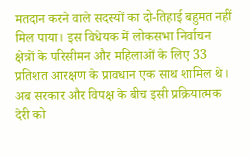मतदान करने वाले सदस्यों का दो-तिहाई बहुमत नहीं मिल पाया। इस विधेयक में लोकसभा निर्वाचन क्षेत्रों के परिसीमन और महिलाओं के लिए 33 प्रतिशत आरक्षण के प्रावधान एक साथ शामिल थे। अब सरकार और विपक्ष के बीच इसी प्रक्रियात्मक देरी को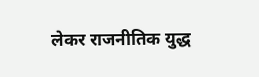लेकर राजनीतिक युद्ध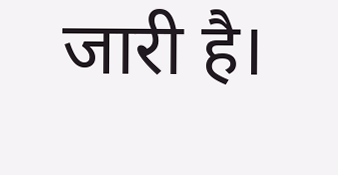जारी है।